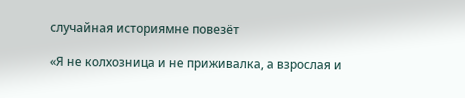случайная историямне повезёт

«Я не колхозница и не приживалка, а взрослая и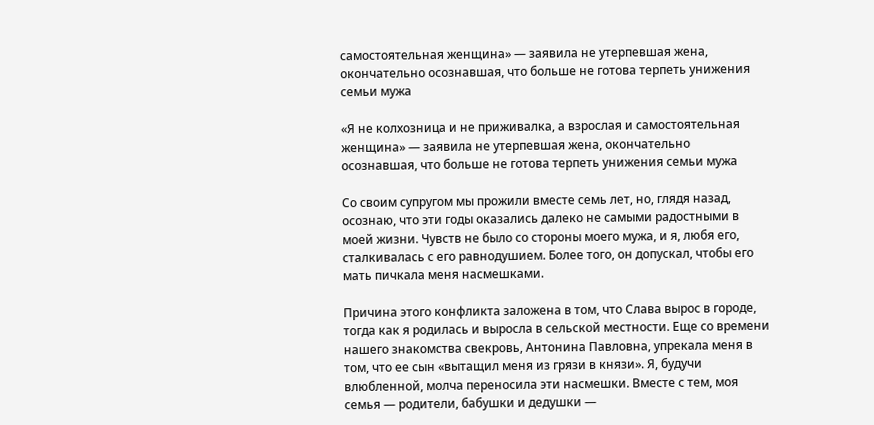самостоятельная женщина» — заявила не утерпевшая жена, окончательно осознавшая, что больше не готова терпеть унижения семьи мужа

«Я не колхозница и не приживалка, а взрослая и самостоятельная женщина» — заявила не утерпевшая жена, окончательно осознавшая, что больше не готова терпеть унижения семьи мужа

Со своим супругом мы прожили вместе семь лет, но, глядя назад, осознаю, что эти годы оказались далеко не самыми радостными в моей жизни. Чувств не было со стороны моего мужа, и я, любя его, сталкивалась с его равнодушием. Более того, он допускал, чтобы его мать пичкала меня насмешками.

Причина этого конфликта заложена в том, что Слава вырос в городе, тогда как я родилась и выросла в сельской местности. Еще со времени нашего знакомства свекровь, Антонина Павловна, упрекала меня в том, что ее сын «вытащил меня из грязи в князи». Я, будучи влюбленной, молча переносила эти насмешки. Вместе с тем, моя семья — родители, бабушки и дедушки —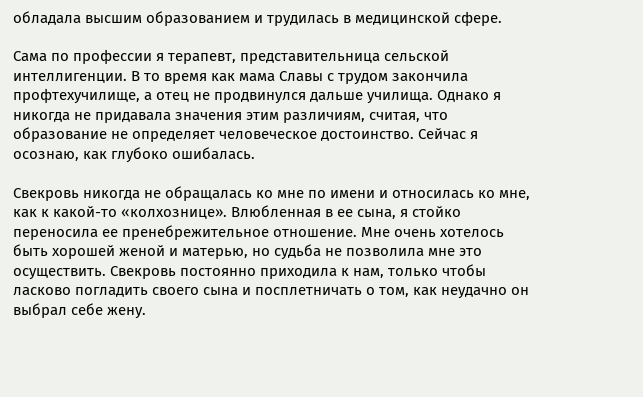обладала высшим образованием и трудилась в медицинской сфере.

Сама по профессии я терапевт, представительница сельской интеллигенции. В то время как мама Славы с трудом закончила профтехучилище, а отец не продвинулся дальше училища. Однако я никогда не придавала значения этим различиям, считая, что образование не определяет человеческое достоинство. Сейчас я осознаю, как глубоко ошибалась.

Свекровь никогда не обращалась ко мне по имени и относилась ко мне, как к какой-то «колхознице». Влюбленная в ее сына, я стойко переносила ее пренебрежительное отношение. Мне очень хотелось быть хорошей женой и матерью, но судьба не позволила мне это осуществить. Свекровь постоянно приходила к нам, только чтобы ласково погладить своего сына и посплетничать о том, как неудачно он выбрал себе жену.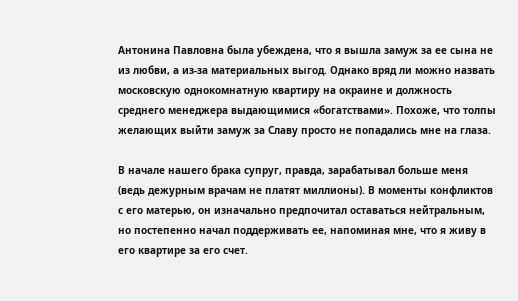Антонина Павловна была убеждена, что я вышла замуж за ее сына не из любви, а из-за материальных выгод. Однако вряд ли можно назвать московскую однокомнатную квартиру на окраине и должность среднего менеджера выдающимися «богатствами». Похоже, что толпы желающих выйти замуж за Славу просто не попадались мне на глаза.

В начале нашего брака супруг, правда, зарабатывал больше меня (ведь дежурным врачам не платят миллионы). В моменты конфликтов с его матерью, он изначально предпочитал оставаться нейтральным, но постепенно начал поддерживать ее, напоминая мне, что я живу в его квартире за его счет.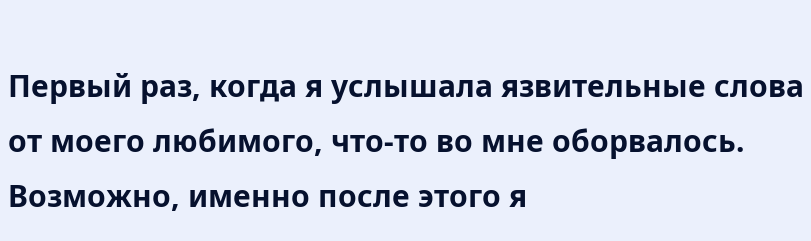Первый раз, когда я услышала язвительные слова от моего любимого, что-то во мне оборвалось. Возможно, именно после этого я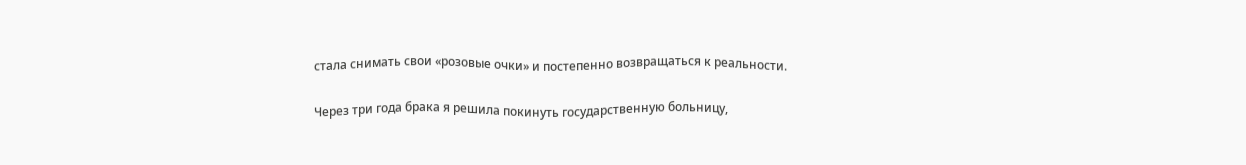стала снимать свои «розовые очки» и постепенно возвращаться к реальности.

Через три года брака я решила покинуть государственную больницу,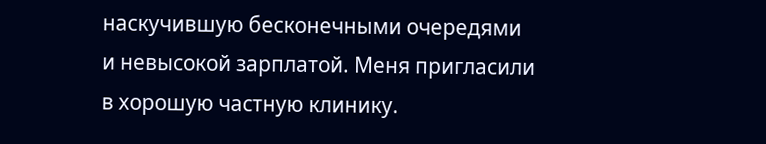наскучившую бесконечными очередями и невысокой зарплатой. Меня пригласили в хорошую частную клинику.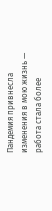Пандемия привнесла изменения в мою жизнь — работа стала более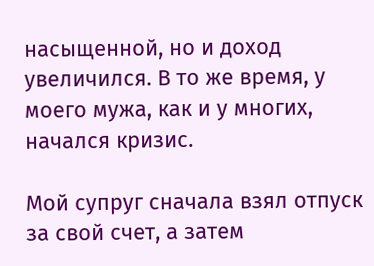насыщенной, но и доход увеличился. В то же время, у моего мужа, как и у многих, начался кризис.

Мой супруг сначала взял отпуск за свой счет, а затем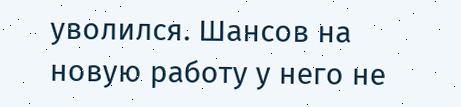уволился. Шансов на новую работу у него не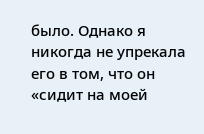было. Однако я никогда не упрекала его в том, что он «сидит на моей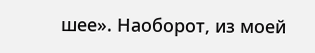шее». Наоборот, из моей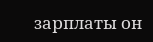зарплаты он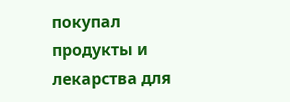покупал продукты и лекарства для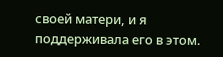своей матери, и я поддерживала его в этом.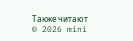Также читают
© 2026 mini